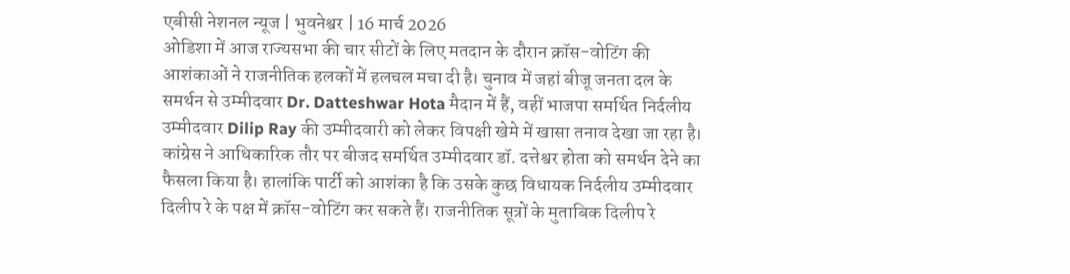एबीसी नेशनल न्यूज | भुवनेश्वर | 16 मार्च 2026
ओडिशा में आज राज्यसभा की चार सीटों के लिए मतदान के दौरान क्रॉस-वोटिंग की आशंकाओं ने राजनीतिक हलकों में हलचल मचा दी है। चुनाव में जहां बीजू जनता दल के समर्थन से उम्मीदवार Dr. Datteshwar Hota मैदान में हैं, वहीं भाजपा समर्थित निर्दलीय उम्मीदवार Dilip Ray की उम्मीदवारी को लेकर विपक्षी खेमे में खासा तनाव देखा जा रहा है।
कांग्रेस ने आधिकारिक तौर पर बीजद समर्थित उम्मीदवार डॉ. दत्तेश्वर होता को समर्थन देने का फैसला किया है। हालांकि पार्टी को आशंका है कि उसके कुछ विधायक निर्दलीय उम्मीदवार दिलीप रे के पक्ष में क्रॉस-वोटिंग कर सकते हैं। राजनीतिक सूत्रों के मुताबिक दिलीप रे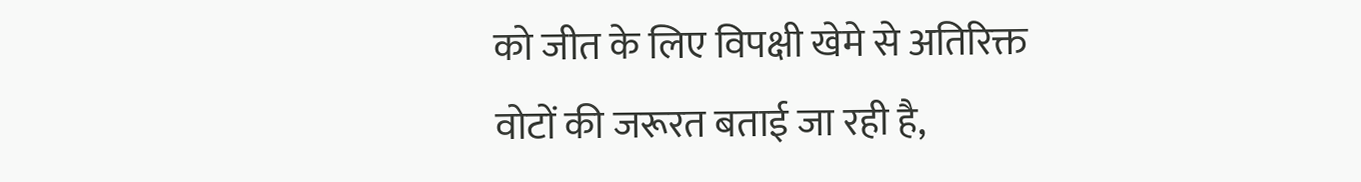को जीत के लिए विपक्षी खेमे से अतिरिक्त वोटों की जरूरत बताई जा रही है,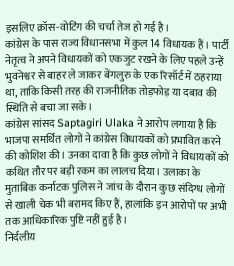इसलिए क्रॉस-वोटिंग की चर्चा तेज हो गई है।
कांग्रेस के पास राज्य विधानसभा में कुल 14 विधायक हैं। पार्टी नेतृत्व ने अपने विधायकों को एकजुट रखने के लिए पहले उन्हें भुवनेश्वर से बाहर ले जाकर बेंगलुरु के एक रिसॉर्ट में ठहराया था, ताकि किसी तरह की राजनीतिक तोड़फोड़ या दबाव की स्थिति से बचा जा सके।
कांग्रेस सांसद Saptagiri Ulaka ने आरोप लगाया है कि भाजपा समर्थित लोगों ने कांग्रेस विधायकों को प्रभावित करने की कोशिश की। उनका दावा है कि कुछ लोगों ने विधायकों को कथित तौर पर बड़ी रकम का लालच दिया। उलाका के मुताबिक कर्नाटक पुलिस ने जांच के दौरान कुछ संदिग्ध लोगों से खाली चेक भी बरामद किए हैं, हालांकि इन आरोपों पर अभी तक आधिकारिक पुष्टि नहीं हुई है।
निर्दलीय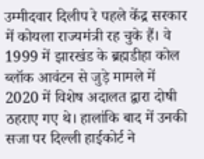उम्मीदवार दिलीप रे पहले केंद्र सरकार में कोयला राज्यमंत्री रह चुके हैं। वे 1999 में झारखंड के ब्रह्मडीहा कोल ब्लॉक आवंटन से जुड़े मामले में 2020 में विशेष अदालत द्वारा दोषी ठहराए गए थे। हालांकि बाद में उनकी सजा पर दिल्ली हाईकोर्ट ने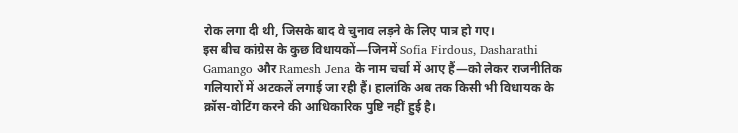रोक लगा दी थी, जिसके बाद वे चुनाव लड़ने के लिए पात्र हो गए।
इस बीच कांग्रेस के कुछ विधायकों—जिनमें Sofia Firdous, Dasharathi Gamango और Ramesh Jena के नाम चर्चा में आए हैं—को लेकर राजनीतिक गलियारों में अटकलें लगाई जा रही हैं। हालांकि अब तक किसी भी विधायक के क्रॉस-वोटिंग करने की आधिकारिक पुष्टि नहीं हुई है।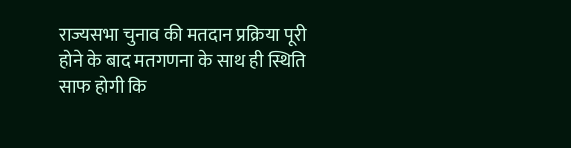राज्यसभा चुनाव की मतदान प्रक्रिया पूरी होने के बाद मतगणना के साथ ही स्थिति साफ होगी कि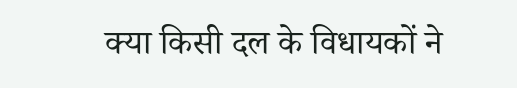क्या किसी दल के विधायकों ने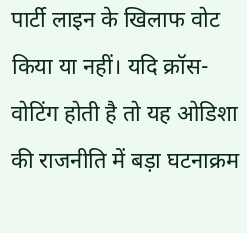पार्टी लाइन के खिलाफ वोट किया या नहीं। यदि क्रॉस-वोटिंग होती है तो यह ओडिशा की राजनीति में बड़ा घटनाक्रम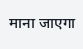माना जाएगा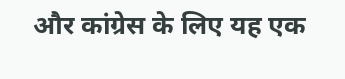और कांग्रेस के लिए यह एक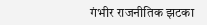गंभीर राजनीतिक झटका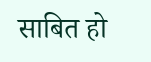साबित हो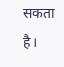सकता है।